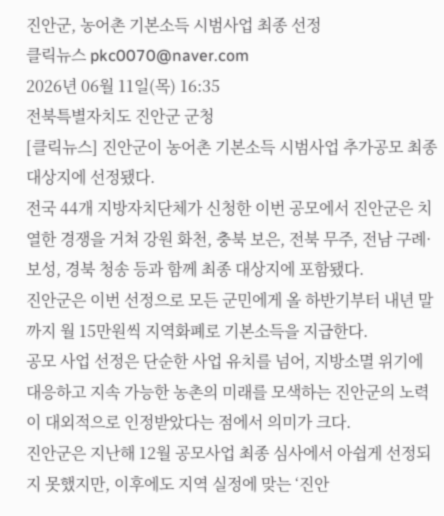진안군, 농어촌 기본소득 시범사업 최종 선정
클릭뉴스 pkc0070@naver.com
2026년 06월 11일(목) 16:35
전북특별자치도 진안군 군청
[클릭뉴스] 진안군이 농어촌 기본소득 시범사업 추가공모 최종 대상지에 선정됐다.
전국 44개 지방자치단체가 신청한 이번 공모에서 진안군은 치열한 경쟁을 거쳐 강원 화천, 충북 보은, 전북 무주, 전남 구례·보성, 경북 청송 등과 함께 최종 대상지에 포함됐다.
진안군은 이번 선정으로 모든 군민에게 올 하반기부터 내년 말까지 월 15만원씩 지역화폐로 기본소득을 지급한다.
공모 사업 선정은 단순한 사업 유치를 넘어, 지방소멸 위기에 대응하고 지속 가능한 농촌의 미래를 모색하는 진안군의 노력이 대외적으로 인정받았다는 점에서 의미가 크다.
진안군은 지난해 12월 공모사업 최종 심사에서 아쉽게 선정되지 못했지만, 이후에도 지역 실정에 맞는 ‘진안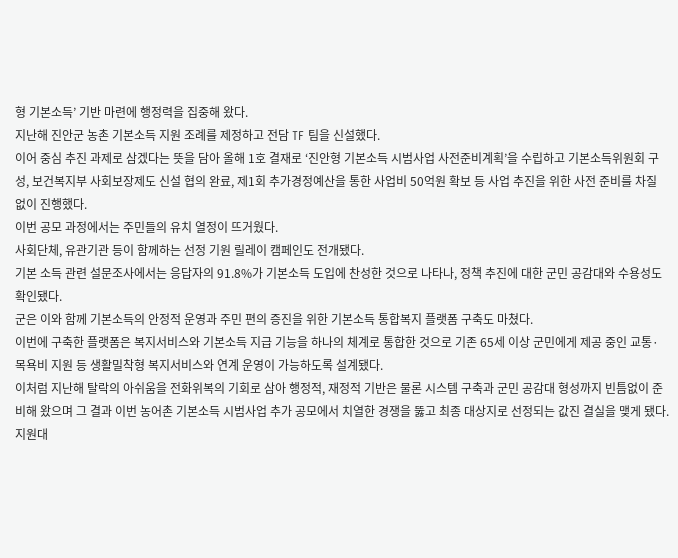형 기본소득’ 기반 마련에 행정력을 집중해 왔다.
지난해 진안군 농촌 기본소득 지원 조례를 제정하고 전담 TF 팀을 신설했다.
이어 중심 추진 과제로 삼겠다는 뜻을 담아 올해 1호 결재로 ‘진안형 기본소득 시범사업 사전준비계획’을 수립하고 기본소득위원회 구성, 보건복지부 사회보장제도 신설 협의 완료, 제1회 추가경정예산을 통한 사업비 50억원 확보 등 사업 추진을 위한 사전 준비를 차질 없이 진행했다.
이번 공모 과정에서는 주민들의 유치 열정이 뜨거웠다.
사회단체, 유관기관 등이 함께하는 선정 기원 릴레이 캠페인도 전개됐다.
기본 소득 관련 설문조사에서는 응답자의 91.8%가 기본소득 도입에 찬성한 것으로 나타나, 정책 추진에 대한 군민 공감대와 수용성도 확인됐다.
군은 이와 함께 기본소득의 안정적 운영과 주민 편의 증진을 위한 기본소득 통합복지 플랫폼 구축도 마쳤다.
이번에 구축한 플랫폼은 복지서비스와 기본소득 지급 기능을 하나의 체계로 통합한 것으로 기존 65세 이상 군민에게 제공 중인 교통·목욕비 지원 등 생활밀착형 복지서비스와 연계 운영이 가능하도록 설계됐다.
이처럼 지난해 탈락의 아쉬움을 전화위복의 기회로 삼아 행정적, 재정적 기반은 물론 시스템 구축과 군민 공감대 형성까지 빈틈없이 준비해 왔으며 그 결과 이번 농어촌 기본소득 시범사업 추가 공모에서 치열한 경쟁을 뚫고 최종 대상지로 선정되는 값진 결실을 맺게 됐다.
지원대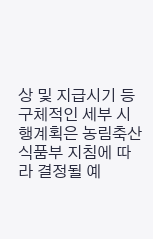상 및 지급시기 등 구체적인 세부 시행계획은 농림축산식품부 지침에 따라 결정될 예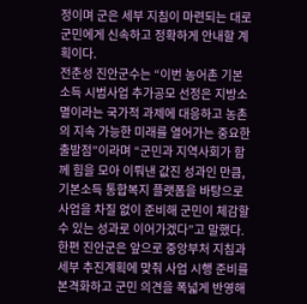정이며 군은 세부 지침이 마련되는 대로 군민에게 신속하고 정확하게 안내할 계획이다.
전춘성 진안군수는 “이번 농어촌 기본소득 시범사업 추가공모 선정은 지방소멸이라는 국가적 과제에 대응하고 농촌의 지속 가능한 미래를 열어가는 중요한 출발점”이라며 “군민과 지역사회가 함께 힘을 모아 이뤄낸 값진 성과인 만큼, 기본소득 통합복지 플랫폼을 바탕으로 사업을 차질 없이 준비해 군민이 체감할 수 있는 성과로 이어가겠다”고 말했다.
한편 진안군은 앞으로 중앙부처 지침과 세부 추진계획에 맞춰 사업 시행 준비를 본격화하고 군민 의견을 폭넓게 반영해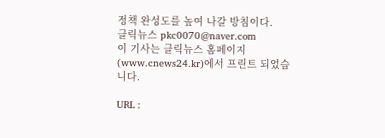정책 완성도를 높여 나갈 방침이다.
클릭뉴스 pkc0070@naver.com
이 기사는 클릭뉴스 홈페이지(www.cnews24.kr)에서 프린트 되었습니다.

URL :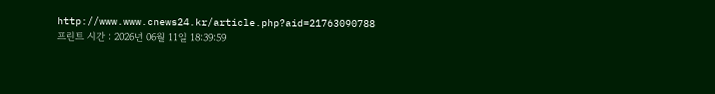http://www.www.cnews24.kr/article.php?aid=21763090788
프린트 시간 : 2026년 06월 11일 18:39:59